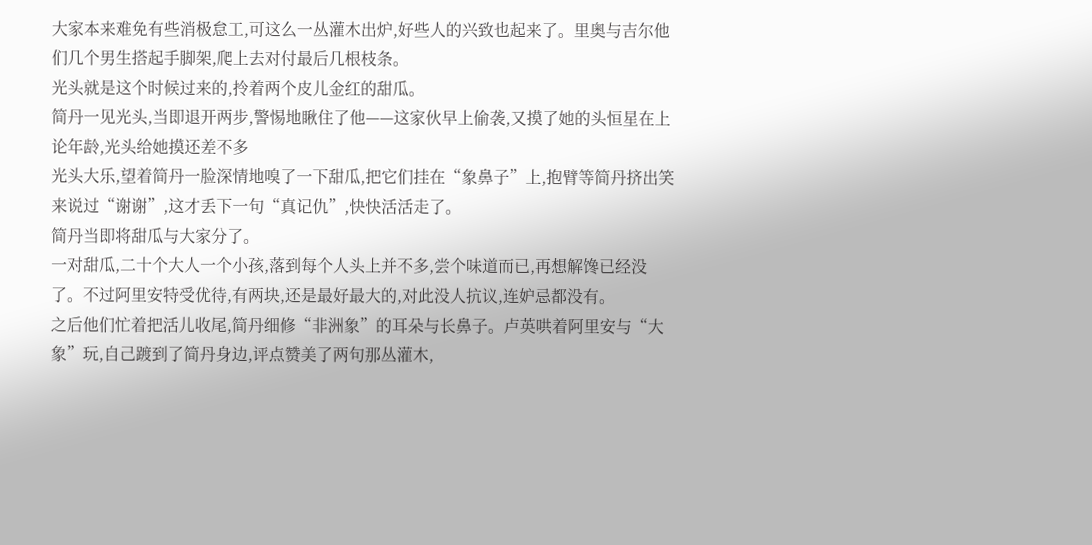大家本来难免有些消极怠工,可这么一丛灌木出炉,好些人的兴致也起来了。里奥与吉尔他们几个男生搭起手脚架,爬上去对付最后几根枝条。
光头就是这个时候过来的,拎着两个皮儿金红的甜瓜。
简丹一见光头,当即退开两步,警惕地瞅住了他——这家伙早上偷袭,又摸了她的头恒星在上论年龄,光头给她摸还差不多
光头大乐,望着简丹一脸深情地嗅了一下甜瓜,把它们挂在“象鼻子”上,抱臂等简丹挤出笑来说过“谢谢”,这才丢下一句“真记仇”,快快活活走了。
简丹当即将甜瓜与大家分了。
一对甜瓜,二十个大人一个小孩,落到每个人头上并不多,尝个味道而已,再想解馋已经没了。不过阿里安特受优待,有两块,还是最好最大的,对此没人抗议,连妒忌都没有。
之后他们忙着把活儿收尾,简丹细修“非洲象”的耳朵与长鼻子。卢英哄着阿里安与“大象”玩,自己踱到了简丹身边,评点赞美了两句那丛灌木,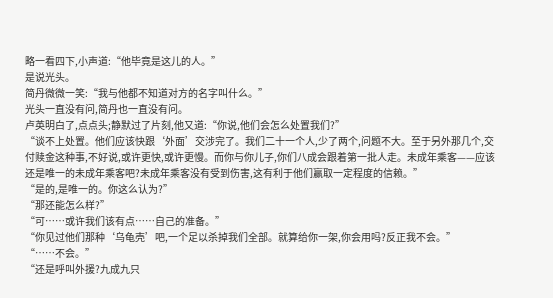略一看四下,小声道:“他毕竟是这儿的人。”
是说光头。
简丹微微一笑:“我与他都不知道对方的名字叫什么。”
光头一直没有问,简丹也一直没有问。
卢英明白了,点点头;静默过了片刻,他又道:“你说,他们会怎么处置我们?”
“谈不上处置。他们应该快跟‘外面’交涉完了。我们二十一个人,少了两个,问题不大。至于另外那几个,交付赎金这种事,不好说,或许更快,或许更慢。而你与你儿子,你们八成会跟着第一批人走。未成年乘客——应该还是唯一的未成年乘客吧?未成年乘客没有受到伤害,这有利于他们赢取一定程度的信赖。”
“是的,是唯一的。你这么认为?”
“那还能怎么样?”
“可……或许我们该有点……自己的准备。”
“你见过他们那种‘乌龟壳’吧,一个足以杀掉我们全部。就算给你一架,你会用吗?反正我不会。”
“……不会。”
“还是呼叫外援?九成九只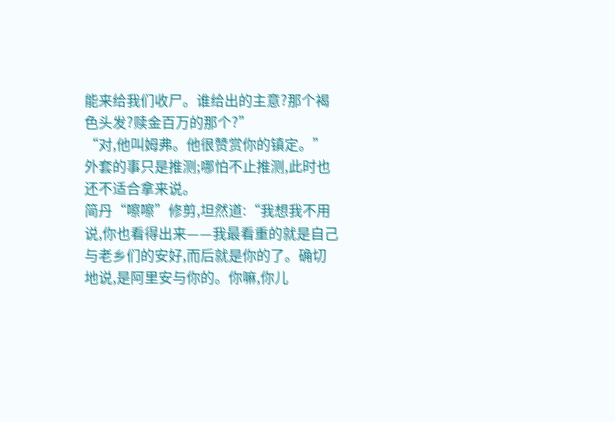能来给我们收尸。谁给出的主意?那个褐色头发?赎金百万的那个?”
“对,他叫姆弗。他很赞赏你的镇定。”
外套的事只是推测;哪怕不止推测,此时也还不适合拿来说。
简丹“嚓嚓”修剪,坦然道:“我想我不用说,你也看得出来——我最看重的就是自己与老乡们的安好,而后就是你的了。确切地说,是阿里安与你的。你嘛,你儿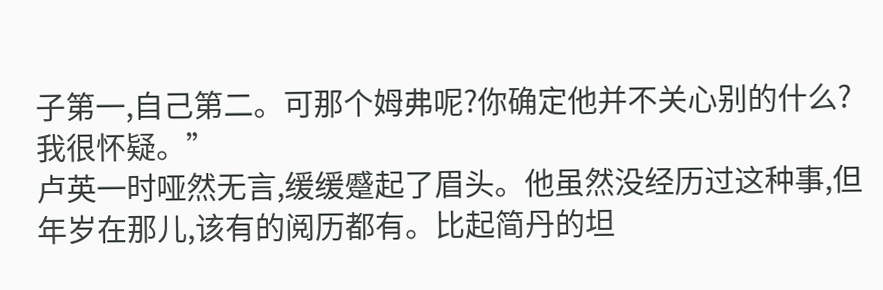子第一,自己第二。可那个姆弗呢?你确定他并不关心别的什么?我很怀疑。”
卢英一时哑然无言,缓缓蹙起了眉头。他虽然没经历过这种事,但年岁在那儿,该有的阅历都有。比起简丹的坦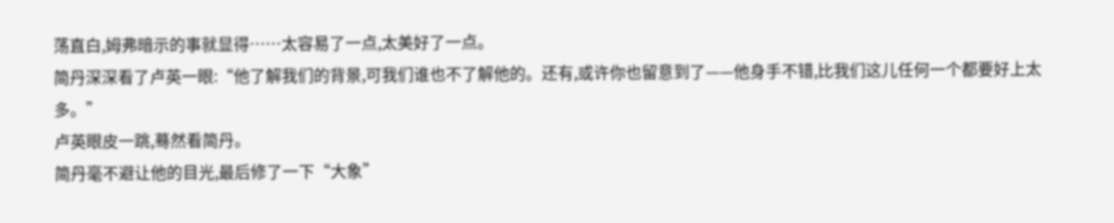荡直白,姆弗暗示的事就显得……太容易了一点,太美好了一点。
简丹深深看了卢英一眼:“他了解我们的背景,可我们谁也不了解他的。还有,或许你也留意到了——他身手不错,比我们这儿任何一个都要好上太多。”
卢英眼皮一跳,蓦然看简丹。
简丹毫不避让他的目光,最后修了一下“大象”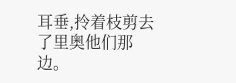耳垂,拎着枝剪去了里奥他们那边。